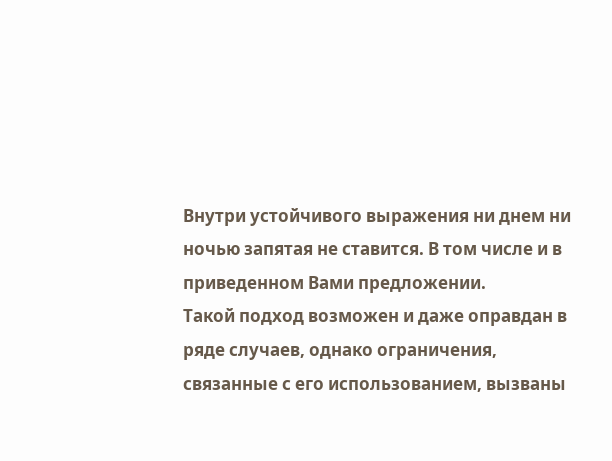Внутри устойчивого выражения ни днем ни ночью запятая не ставится. В том числе и в приведенном Вами предложении.
Такой подход возможен и даже оправдан в ряде случаев, однако ограничения, связанные с его использованием, вызваны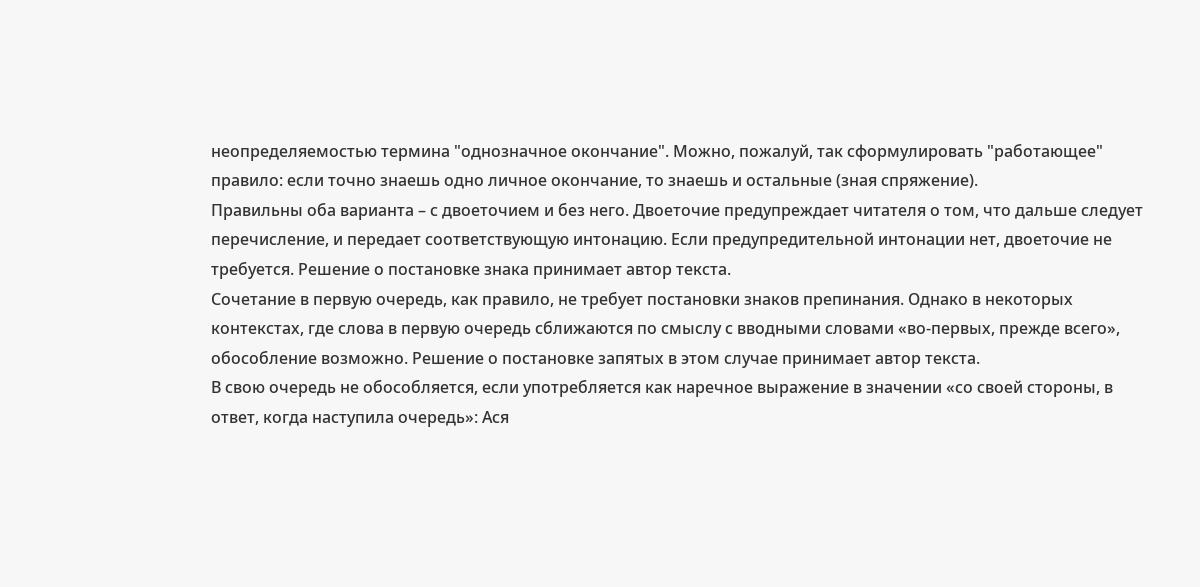неопределяемостью термина "однозначное окончание". Можно, пожалуй, так сформулировать "работающее" правило: если точно знаешь одно личное окончание, то знаешь и остальные (зная спряжение).
Правильны оба варианта – с двоеточием и без него. Двоеточие предупреждает читателя о том, что дальше следует перечисление, и передает соответствующую интонацию. Если предупредительной интонации нет, двоеточие не требуется. Решение о постановке знака принимает автор текста.
Сочетание в первую очередь, как правило, не требует постановки знаков препинания. Однако в некоторых контекстах, где слова в первую очередь сближаются по смыслу с вводными словами «во-первых, прежде всего», обособление возможно. Решение о постановке запятых в этом случае принимает автор текста.
В свою очередь не обособляется, если употребляется как наречное выражение в значении «со своей стороны, в ответ, когда наступила очередь»: Ася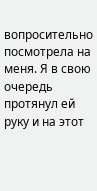вопросительно посмотрела на меня. Я в свою очередь протянул ей руку и на этот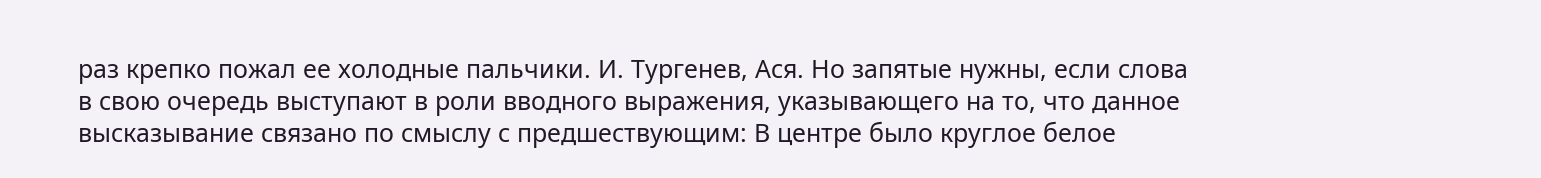раз крепко пожал ее холодные пальчики. И. Тургенев, Ася. Но запятые нужны, если слова в свою очередь выступают в роли вводного выражения, указывающего на то, что данное высказывание связано по смыслу с предшествующим: В центре было круглое белое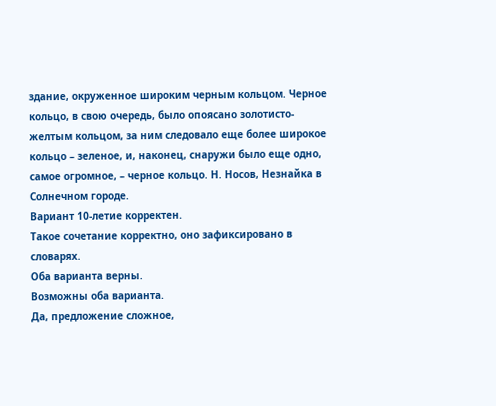здание, окруженное широким черным кольцом. Черное кольцо, в свою очередь, было опоясано золотисто-желтым кольцом, за ним следовало еще более широкое кольцо – зеленое, и, наконец, снаружи было еще одно, самое огромное, – черное кольцо. Н. Носов, Незнайка в Солнечном городе.
Вариант 10-летие корректен.
Такое сочетание корректно, оно зафиксировано в словарях.
Оба варианта верны.
Возможны оба варианта.
Да, предложение сложное,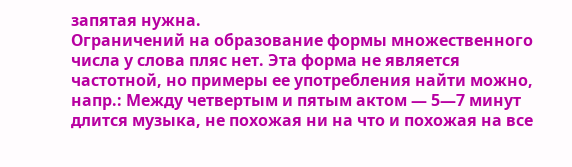запятая нужна.
Ограничений на образование формы множественного числа у слова пляс нет. Эта форма не является частотной, но примеры ее употребления найти можно, напр.: Между четвертым и пятым актом ― 5―7 минут длится музыка, не похожая ни на что и похожая на все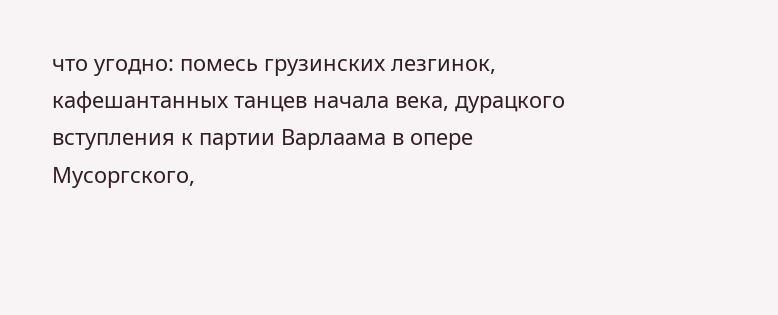что угодно: помесь грузинских лезгинок, кафешантанных танцев начала века, дурацкого вступления к партии Варлаама в опере Мусоргского,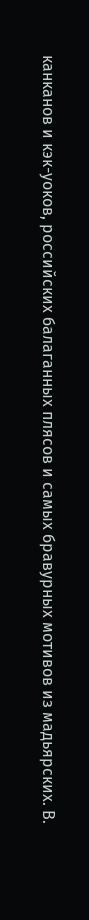канканов и кэк-уоков, российских балаганных плясов и самых бравурных мотивов из мадьярских. В.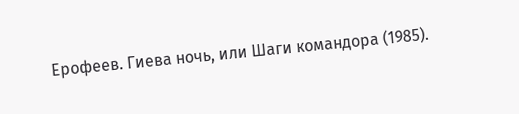Ерофеев. Гиева ночь, или Шаги командора (1985).